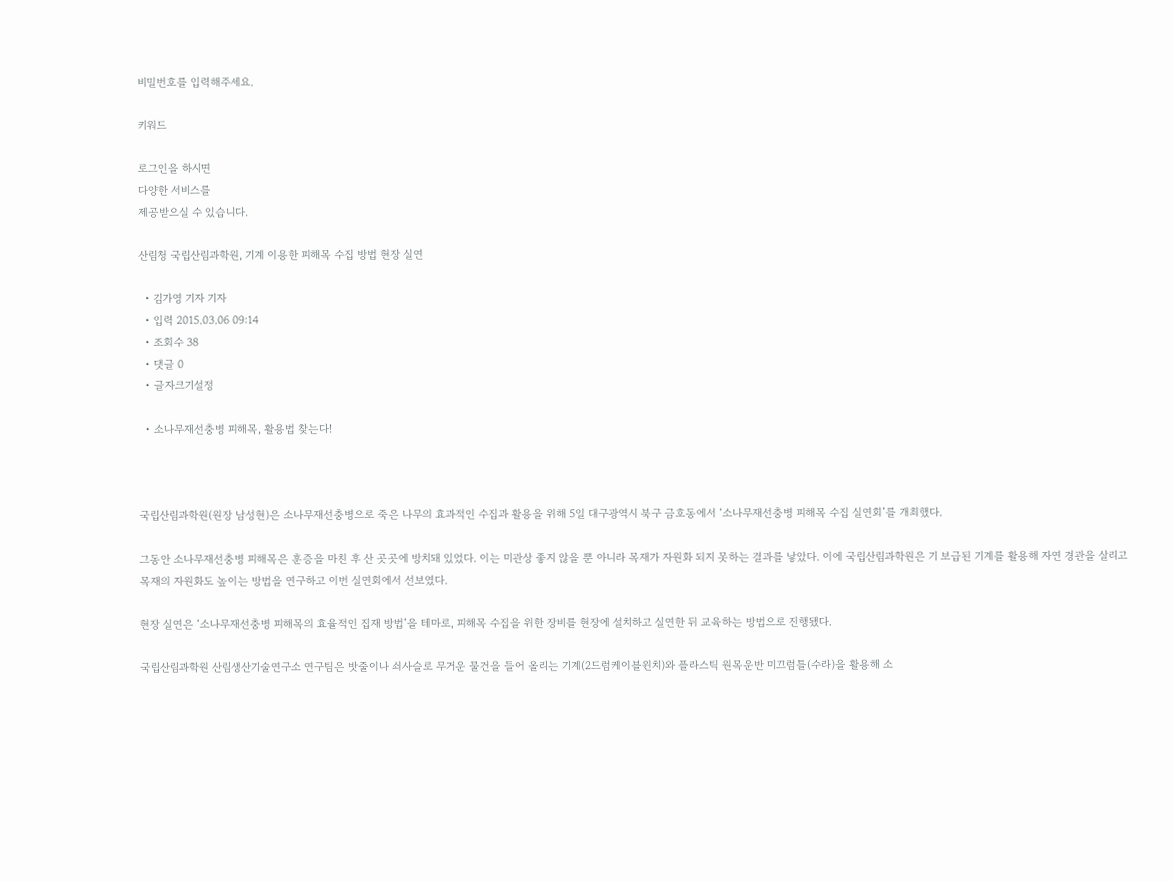비밀번호를 입력해주세요.

키워드

로그인을 하시면
다양한 서비스를
제공받으실 수 있습니다.

산림청 국립산림과학원, 기계 이용한 피해목 수집 방법 현장 실연

  • 김가영 기자 기자
  • 입력 2015.03.06 09:14
  • 조회수 38
  • 댓글 0
  • 글자크기설정

  • 소나무재선충병 피해목, 활용법 찾는다!



국립산림과학원(원장 남성현)은 소나무재선충병으로 죽은 나무의 효과적인 수집과 활용을 위해 5일 대구광역시 북구 금호동에서 ‘소나무재선충병 피해목 수집 실연회’를 개최했다.

그동안 소나무재선충병 피해목은 훈증을 마친 후 산 곳곳에 방치돼 있었다. 이는 미관상 좋지 않을 뿐 아니라 목재가 자원화 되지 못하는 결과를 낳았다. 이에 국립산림과학원은 기 보급된 기계를 활용해 자연 경관을 살리고 목재의 자원화도 높이는 방법을 연구하고 이번 실연회에서 선보였다.

현장 실연은 ‘소나무재선충병 피해목의 효율적인 집재 방법’을 테마로, 피해목 수집을 위한 장비를 현장에 설치하고 실연한 뒤 교육하는 방법으로 진행됐다.

국립산림과학원 산림생산기술연구소 연구팀은 밧줄이나 쇠사슬로 무거운 물건을 들어 올리는 기계(2드럼케이블윈치)와 플라스틱 원목운반 미끄럼틀(수라)을 활용해 소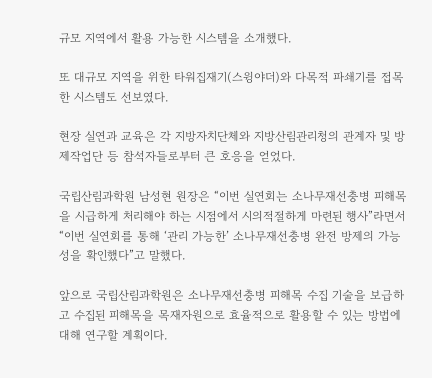규모 지역에서 활용 가능한 시스템을 소개했다.

또 대규모 지역을 위한 타워집재기(스윙야더)와 다목적 파쇄기를 접목한 시스템도 선보였다.

현장 실연과 교육은 각 지방자치단체와 지방산림관리청의 관계자 및 방제작업단 등 참석자들로부터 큰 호응을 얻었다.

국립산림과학원 남성현 원장은 “이번 실연회는 소나무재선충병 피해목을 시급하게 처리해야 하는 시점에서 시의적절하게 마련된 행사”라면서 “이번 실연회를 통해 ‘관리 가능한’ 소나무재선충병 완전 방제의 가능성을 확인했다”고 말했다.

앞으로 국립산림과학원은 소나무재선충병 피해목 수집 기술을 보급하고 수집된 피해목을 목재자원으로 효율적으로 활용할 수 있는 방법에 대해 연구할 계획이다.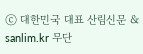ⓒ 대한민국 대표 산림신문 & sanlim.kr 무단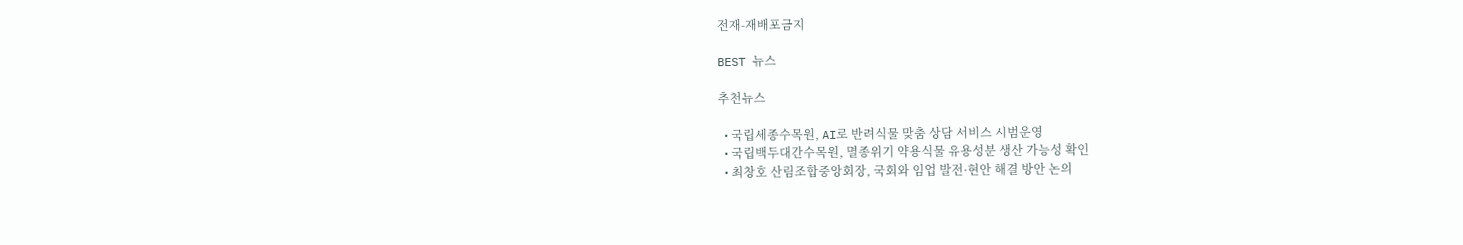전재-재배포금지

BEST 뉴스

추천뉴스

  • 국립세종수목원, AI로 반려식물 맞춤 상담 서비스 시범운영
  • 국립백두대간수목원, 멸종위기 약용식물 유용성분 생산 가능성 확인
  • 최창호 산림조합중앙회장, 국회와 임업 발전·현안 해결 방안 논의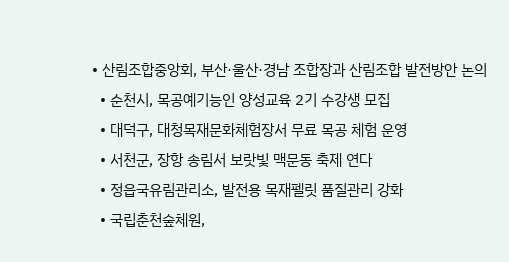• 산림조합중앙회, 부산·울산·경남 조합장과 산림조합 발전방안 논의
  • 순천시, 목공예기능인 양성교육 2기 수강생 모집
  • 대덕구, 대청목재문화체험장서 무료 목공 체험 운영
  • 서천군, 장항 송림서 보랏빛 맥문동 축제 연다
  • 정읍국유림관리소, 발전용 목재펠릿 품질관리 강화
  • 국립춘천숲체원,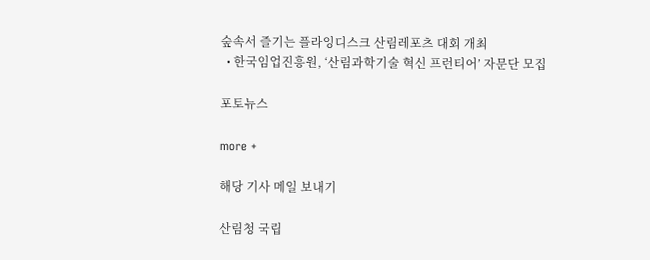숲속서 즐기는 플라잉디스크 산림레포츠 대회 개최
  • 한국임업진흥원, ‘산림과학기술 혁신 프런티어’ 자문단 모집

포토뉴스

more +

해당 기사 메일 보내기

산림청 국립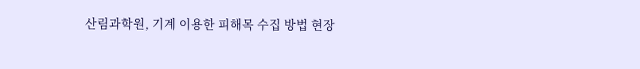산림과학원, 기계 이용한 피해목 수집 방법 현장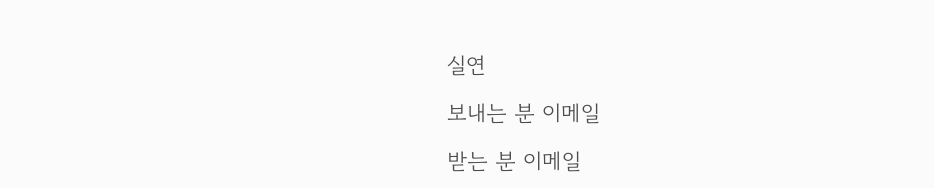실연

보내는 분 이메일

받는 분 이메일